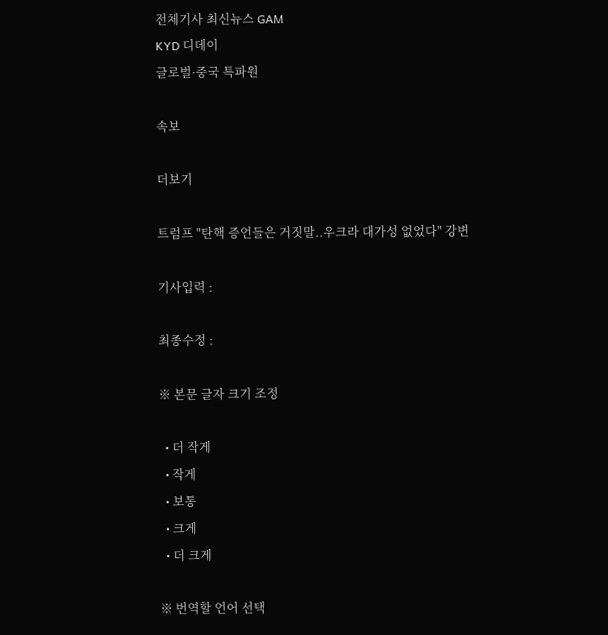전체기사 최신뉴스 GAM
KYD 디데이
글로벌·중국 특파원

속보

더보기

트럼프 "탄핵 증언들은 거짓말..우크라 대가성 없었다" 강변

기사입력 :

최종수정 :

※ 본문 글자 크기 조정

  • 더 작게
  • 작게
  • 보통
  • 크게
  • 더 크게

※ 번역할 언어 선택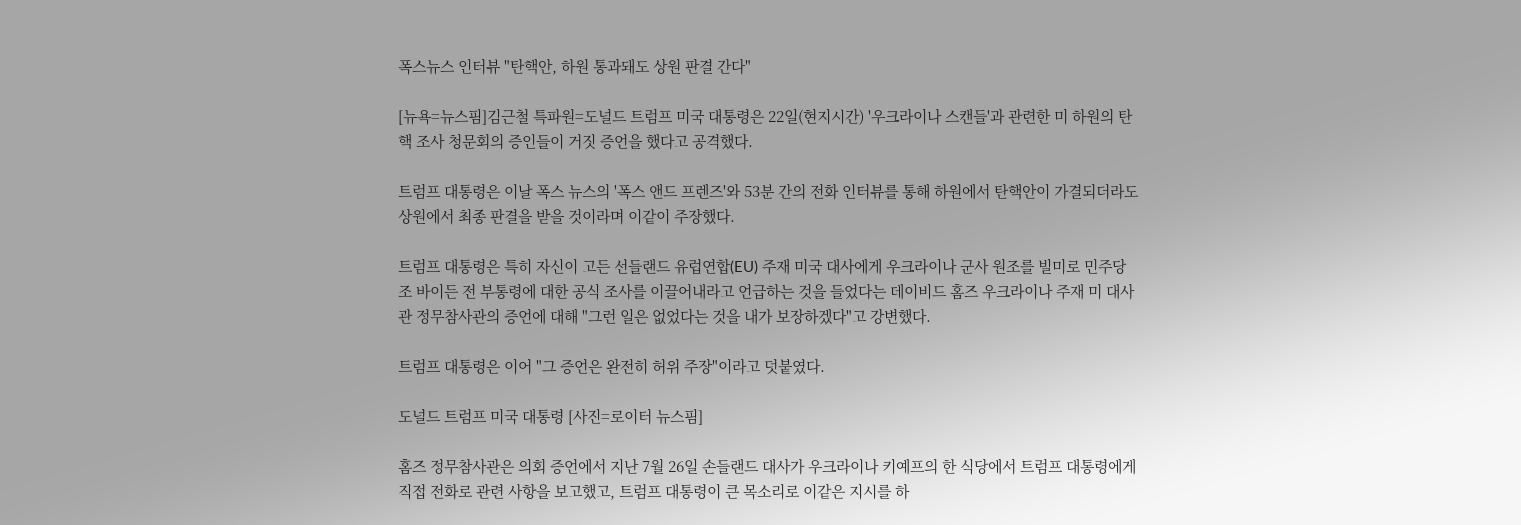폭스뉴스 인터뷰 "탄핵안, 하원 통과돼도 상원 판결 간다"

[뉴욕=뉴스핌]김근철 특파원=도널드 트럼프 미국 대통령은 22일(현지시간) '우크라이나 스캔들'과 관련한 미 하원의 탄핵 조사 청문회의 증인들이 거짓 증언을 했다고 공격했다.

트럼프 대통령은 이날 폭스 뉴스의 '폭스 앤드 프렌즈'와 53분 간의 전화 인터뷰를 통해 하원에서 탄핵안이 가결되더라도 상원에서 최종 판결을 받을 것이라며 이같이 주장했다.

트럼프 대통령은 특히 자신이 고든 선들랜드 유럽연합(EU) 주재 미국 대사에게 우크라이나 군사 원조를 빌미로 민주당 조 바이든 전 부통령에 대한 공식 조사를 이끌어내라고 언급하는 것을 들었다는 데이비드 홈즈 우크라이나 주재 미 대사관 정무참사관의 증언에 대해 "그런 일은 없었다는 것을 내가 보장하겠다"고 강변했다.

트럼프 대통령은 이어 "그 증언은 완전히 허위 주장"이라고 덧붙였다.

도널드 트럼프 미국 대통령 [사진=로이터 뉴스핌]

홈즈 정무참사관은 의회 증언에서 지난 7월 26일 손들랜드 대사가 우크라이나 키예프의 한 식당에서 트럼프 대통령에게 직접 전화로 관련 사항을 보고했고, 트럼프 대통령이 큰 목소리로 이같은 지시를 하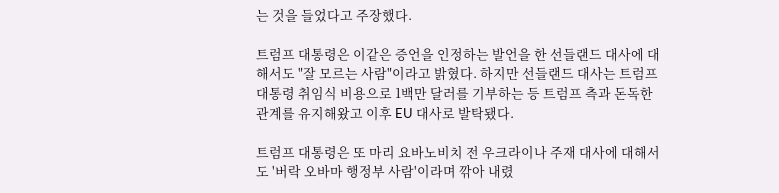는 것을 들었다고 주장했다.

트럼프 대통령은 이같은 증언을 인정하는 발언을 한 선들랜드 대사에 대해서도 "잘 모르는 사람"이라고 밝혔다. 하지만 선들랜드 대사는 트럼프 대통령 취임식 비용으로 1백만 달러를 기부하는 등 트럼프 측과 돈독한 관계를 유지해왔고 이후 EU 대사로 발탁됐다.

트럼프 대통령은 또 마리 요바노비치 전 우크라이나 주재 대사에 대해서도 '버락 오바마 행정부 사람'이라며 깎아 내렸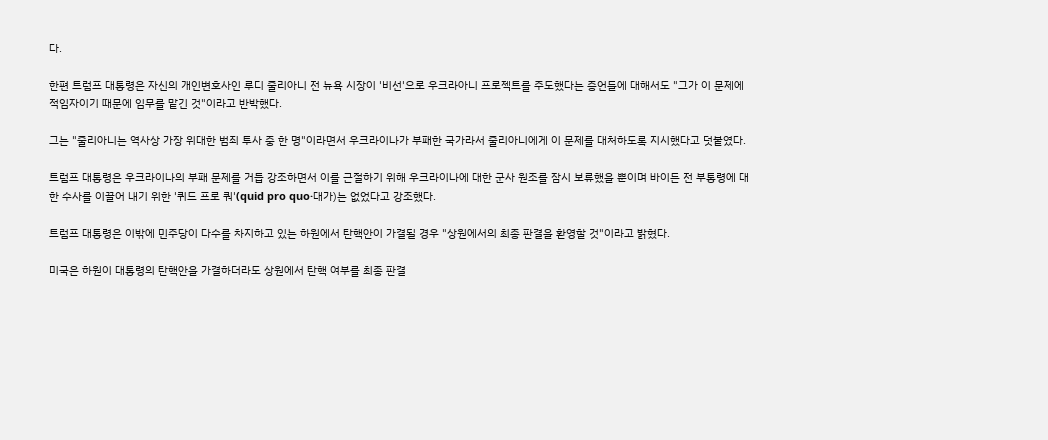다.

한편 트럼프 대통령은 자신의 개인변호사인 루디 줄리아니 전 뉴욕 시장이 '비선'으로 우크라아니 프로젝트를 주도했다는 증언들에 대해서도 "그가 이 문제에 적임자이기 때문에 임무를 맡긴 것"이라고 반박했다.

그는 "줄리아니는 역사상 가장 위대한 범죄 투사 중 한 명"이라면서 우크라이나가 부패한 국가라서 줄리아니에게 이 문제를 대처하도록 지시했다고 덧붙였다.

트럼프 대통령은 우크라이나의 부패 문제를 거듭 강조하면서 이를 근절하기 위해 우크라이나에 대한 군사 원조를 잠시 보류했을 뿐이며 바이든 전 부통령에 대한 수사를 이끌어 내기 위한 '퀴드 프로 쿼'(quid pro quo·대가)는 없었다고 강조했다.

트럼프 대통령은 이밖에 민주당이 다수를 차지하고 있는 하원에서 탄핵안이 가결될 경우 "상원에서의 최종 판결을 환영할 것"이라고 밝혔다.

미국은 하원이 대통령의 탄핵안을 가결하더라도 상원에서 탄핵 여부를 최종 판결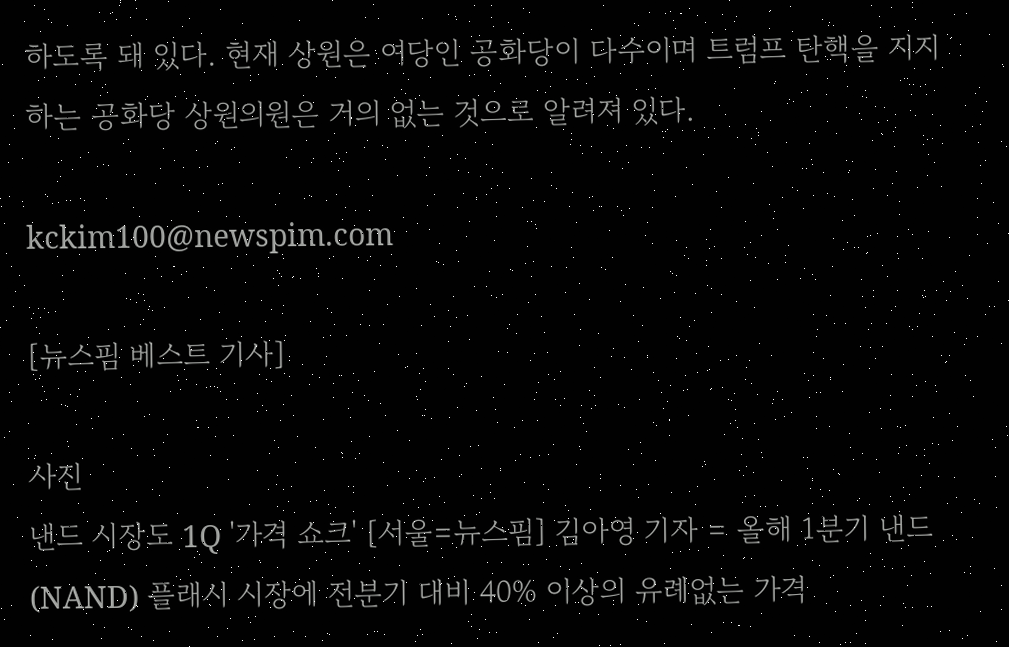하도록 돼 있다. 현재 상원은 여당인 공화당이 다수이며 트럼프 탄핵을 지지하는 공화당 상원의원은 거의 없는 것으로 알려져 있다.

kckim100@newspim.com

[뉴스핌 베스트 기사]

사진
낸드 시장도 1Q '가격 쇼크' [서울=뉴스핌] 김아영 기자 = 올해 1분기 낸드(NAND) 플래시 시장에 전분기 대비 40% 이상의 유례없는 가격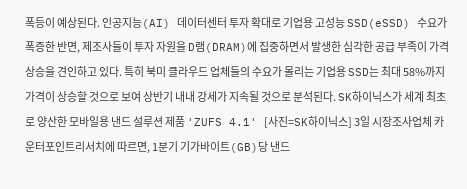폭등이 예상된다. 인공지능(AI) 데이터센터 투자 확대로 기업용 고성능 SSD(eSSD) 수요가 폭증한 반면, 제조사들이 투자 자원을 D램(DRAM)에 집중하면서 발생한 심각한 공급 부족이 가격 상승을 견인하고 있다. 특히 북미 클라우드 업체들의 수요가 몰리는 기업용 SSD는 최대 58%까지 가격이 상승할 것으로 보여 상반기 내내 강세가 지속될 것으로 분석된다. SK하이닉스가 세계 최초로 양산한 모바일용 낸드 설루션 제품 'ZUFS 4.1' [사진=SK하이닉스] 3일 시장조사업체 카운터포인트리서치에 따르면, 1분기 기가바이트(GB)당 낸드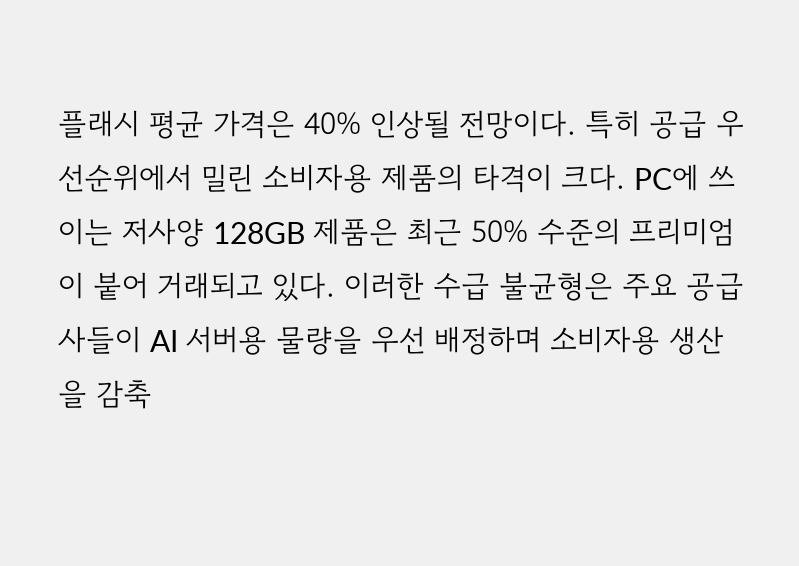플래시 평균 가격은 40% 인상될 전망이다. 특히 공급 우선순위에서 밀린 소비자용 제품의 타격이 크다. PC에 쓰이는 저사양 128GB 제품은 최근 50% 수준의 프리미엄이 붙어 거래되고 있다. 이러한 수급 불균형은 주요 공급사들이 AI 서버용 물량을 우선 배정하며 소비자용 생산을 감축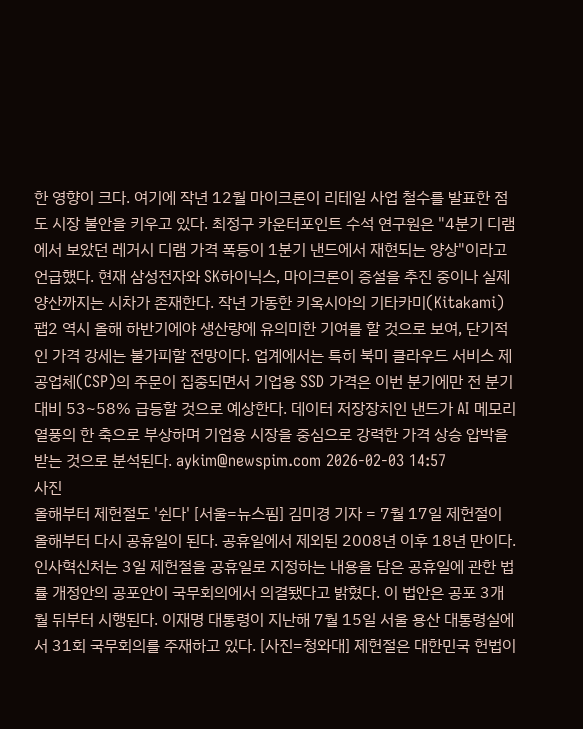한 영향이 크다. 여기에 작년 12월 마이크론이 리테일 사업 철수를 발표한 점도 시장 불안을 키우고 있다. 최정구 카운터포인트 수석 연구원은 "4분기 디램에서 보았던 레거시 디램 가격 폭등이 1분기 낸드에서 재현되는 양상"이라고 언급했다. 현재 삼성전자와 SK하이닉스, 마이크론이 증설을 추진 중이나 실제 양산까지는 시차가 존재한다. 작년 가동한 키옥시아의 기타카미(Kitakami) 팹2 역시 올해 하반기에야 생산량에 유의미한 기여를 할 것으로 보여, 단기적인 가격 강세는 불가피할 전망이다. 업계에서는 특히 북미 클라우드 서비스 제공업체(CSP)의 주문이 집중되면서 기업용 SSD 가격은 이번 분기에만 전 분기 대비 53~58% 급등할 것으로 예상한다. 데이터 저장장치인 낸드가 AI 메모리 열풍의 한 축으로 부상하며 기업용 시장을 중심으로 강력한 가격 상승 압박을 받는 것으로 분석된다. aykim@newspim.com 2026-02-03 14:57
사진
올해부터 제헌절도 '쉰다' [서울=뉴스핌] 김미경 기자 = 7월 17일 제헌절이 올해부터 다시 공휴일이 된다. 공휴일에서 제외된 2008년 이후 18년 만이다. 인사혁신처는 3일 제헌절을 공휴일로 지정하는 내용을 담은 공휴일에 관한 법률 개정안의 공포안이 국무회의에서 의결됐다고 밝혔다. 이 법안은 공포 3개월 뒤부터 시행된다. 이재명 대통령이 지난해 7월 15일 서울 용산 대통령실에서 31회 국무회의를 주재하고 있다. [사진=청와대] 제헌절은 대한민국 헌법이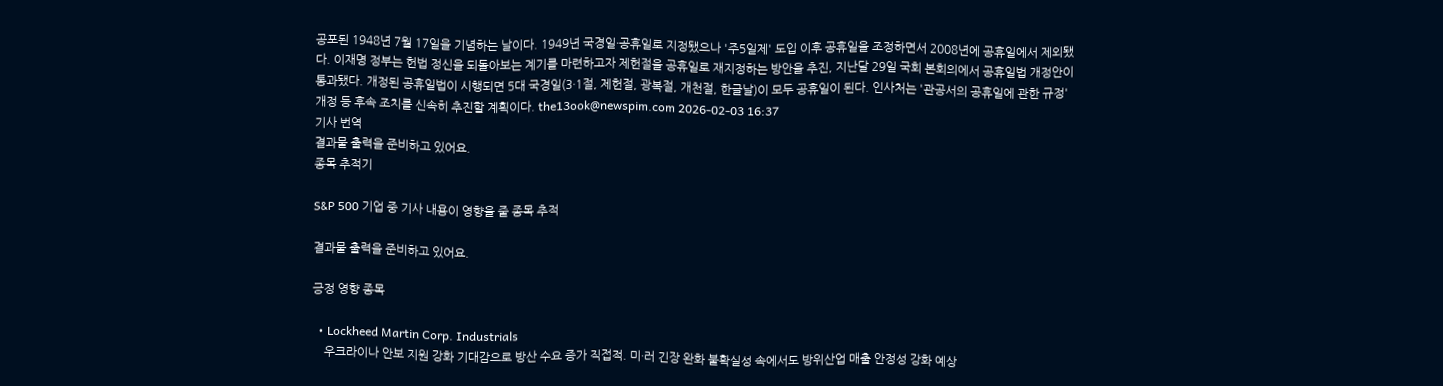공포된 1948년 7월 17일을 기념하는 날이다. 1949년 국경일·공휴일로 지정됐으나 '주5일제' 도입 이후 공휴일을 조정하면서 2008년에 공휴일에서 제외됐다. 이재명 정부는 헌법 정신을 되돌아보는 계기를 마련하고자 제헌절을 공휴일로 재지정하는 방안을 추진, 지난달 29일 국회 본회의에서 공휴일법 개정안이 통과됐다. 개정된 공휴일법이 시행되면 5대 국경일(3·1절, 제헌절, 광복절, 개천절, 한글날)이 모두 공휴일이 된다. 인사처는 '관공서의 공휴일에 관한 규정' 개정 등 후속 조치를 신속히 추진할 계획이다. the13ook@newspim.com 2026-02-03 16:37
기사 번역
결과물 출력을 준비하고 있어요.
종목 추적기

S&P 500 기업 중 기사 내용이 영향을 줄 종목 추적

결과물 출력을 준비하고 있어요.

긍정 영향 종목

  • Lockheed Martin Corp. Industrials
    우크라이나 안보 지원 강화 기대감으로 방산 수요 증가 직접적. 미·러 긴장 완화 불확실성 속에서도 방위산업 매출 안정성 강화 예상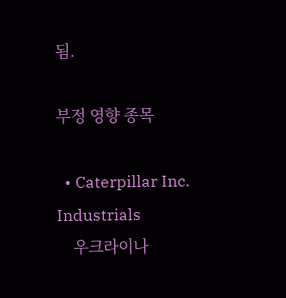됨.

부정 영향 종목

  • Caterpillar Inc. Industrials
    우크라이나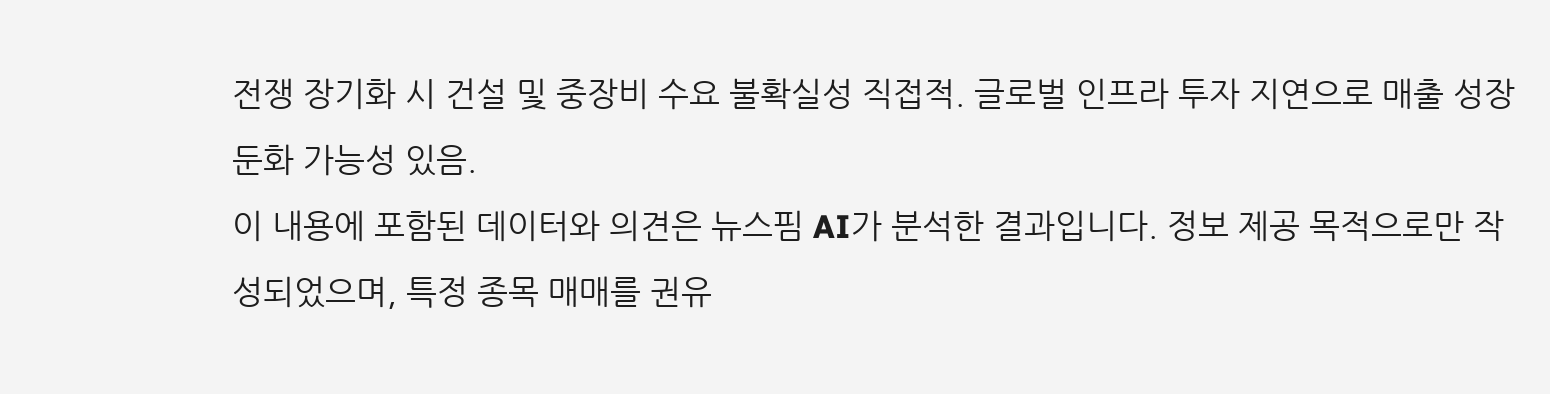전쟁 장기화 시 건설 및 중장비 수요 불확실성 직접적. 글로벌 인프라 투자 지연으로 매출 성장 둔화 가능성 있음.
이 내용에 포함된 데이터와 의견은 뉴스핌 AI가 분석한 결과입니다. 정보 제공 목적으로만 작성되었으며, 특정 종목 매매를 권유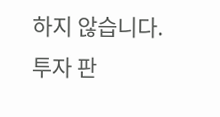하지 않습니다. 투자 판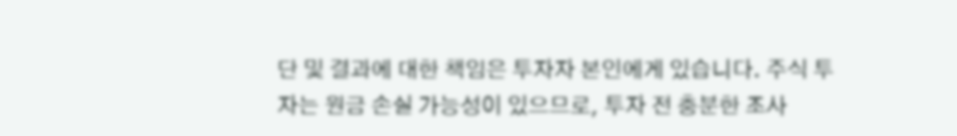단 및 결과에 대한 책임은 투자자 본인에게 있습니다. 주식 투자는 원금 손실 가능성이 있으므로, 투자 전 충분한 조사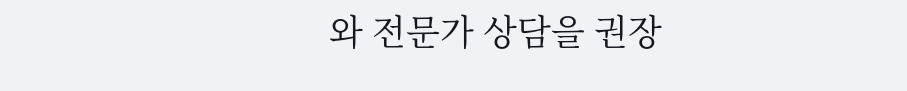와 전문가 상담을 권장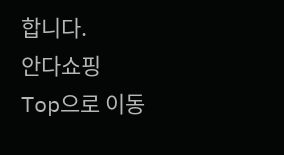합니다.
안다쇼핑
Top으로 이동